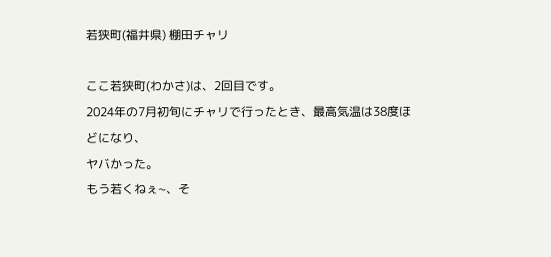若狭町(福井県) 棚田チャリ

ここ若狭町(わかさ)は、2回目です。
2024年の7月初旬にチャリで行ったとき、最高気温は38度ほどになり、
ヤバかった。
もう若くねぇ~、そ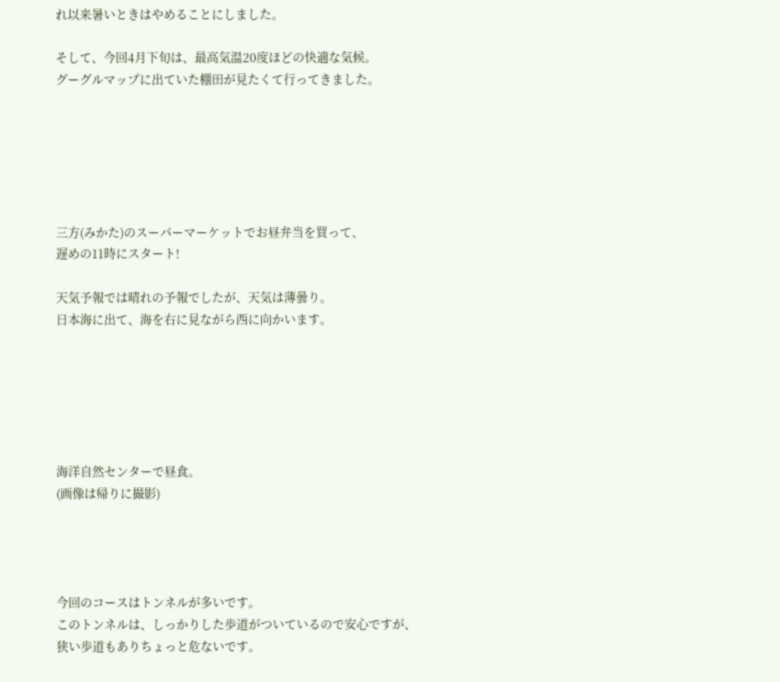れ以来暑いときはやめることにしました。

そして、今回4月下旬は、最高気温20度ほどの快適な気候。
グーグルマップに出ていた棚田が見たくて行ってきました。






三方(みかた)のスーパーマーケットでお昼弁当を買って、
遅めの11時にスタート!

天気予報では晴れの予報でしたが、天気は薄曇り。
日本海に出て、海を右に見ながら西に向かいます。






海洋自然センターで昼食。
(画像は帰りに撮影)




今回のコースはトンネルが多いです。
このトンネルは、しっかりした歩道がついているので安心ですが、
狭い歩道もありちょっと危ないです。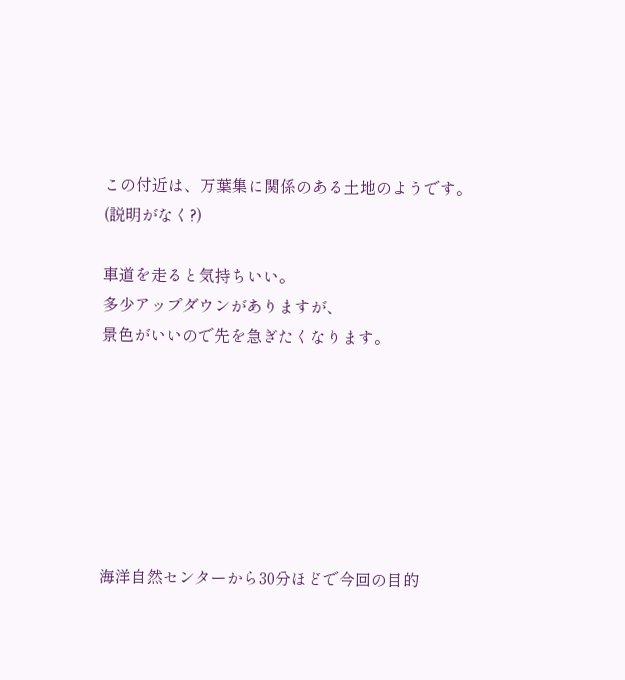この付近は、万葉集に関係のある土地のようです。
(説明がなく?)

車道を走ると気持ちいい。
多少アップダウンがありますが、
景色がいいので先を急ぎたくなります。







海洋自然センターから30分ほどで今回の目的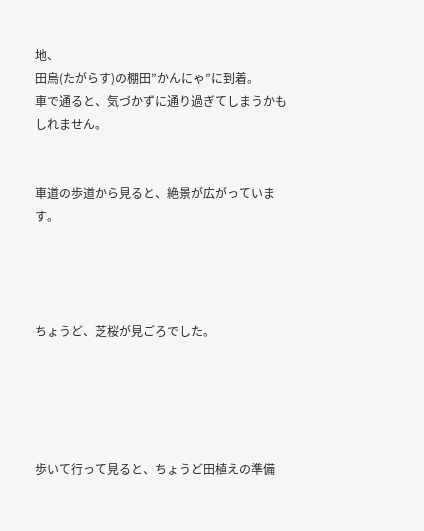地、
田烏(たがらす)の棚田”かんにゃ”に到着。
車で通ると、気づかずに通り過ぎてしまうかもしれません。


車道の歩道から見ると、絶景が広がっています。




ちょうど、芝桜が見ごろでした。





歩いて行って見ると、ちょうど田植えの準備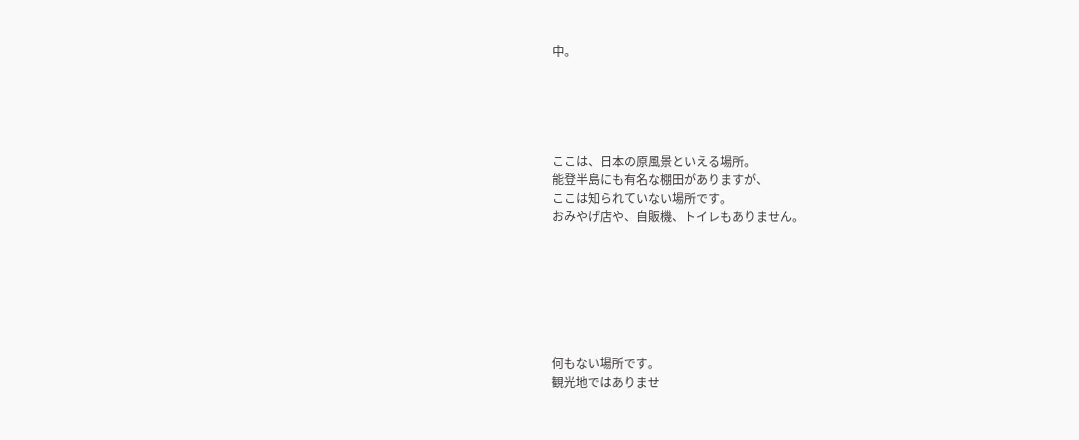中。





ここは、日本の原風景といえる場所。
能登半島にも有名な棚田がありますが、
ここは知られていない場所です。
おみやげ店や、自販機、トイレもありません。







何もない場所です。
観光地ではありませ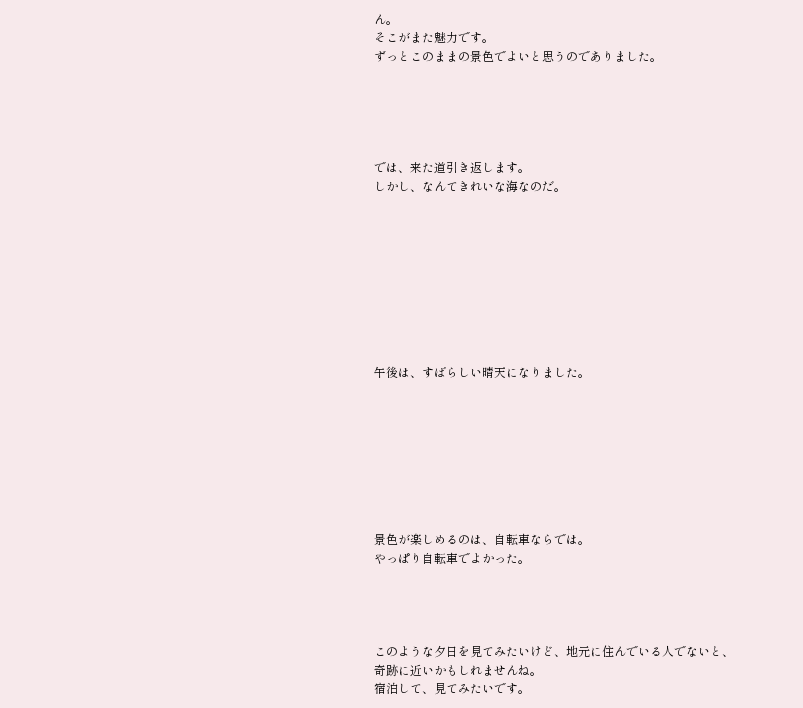ん。
そこがまた魅力です。
ずっとこのままの景色でよいと思うのでありました。





では、来た道引き返します。
しかし、なんてきれいな海なのだ。









午後は、すばらしい晴天になりました。








景色が楽しめるのは、自転車ならでは。
やっぱり自転車でよかった。




このような夕日を見てみたいけど、地元に住んでいる人でないと、
奇跡に近いかもしれませんね。
宿泊して、見てみたいです。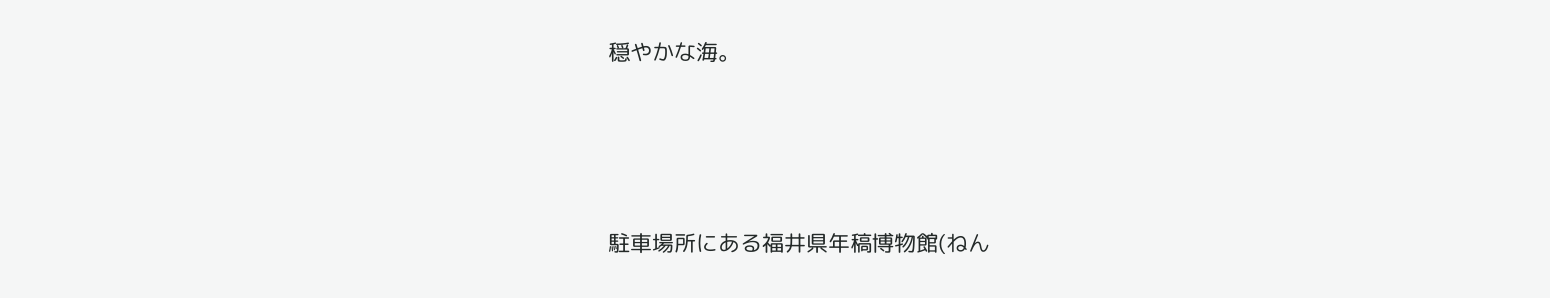穏やかな海。






駐車場所にある福井県年稿博物館(ねん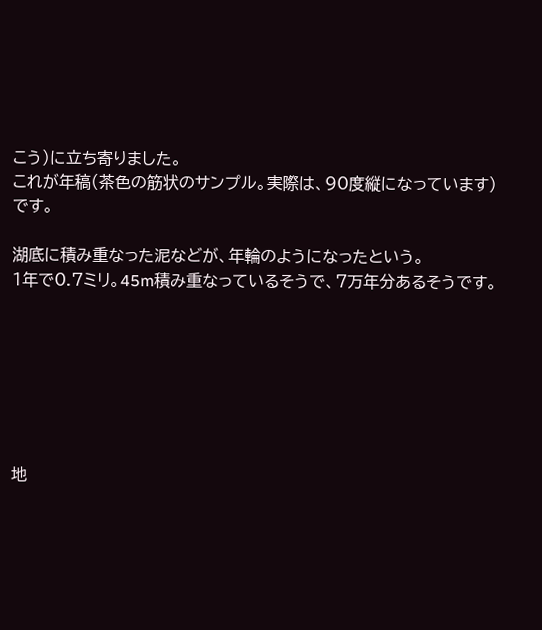こう)に立ち寄りました。
これが年稿(茶色の筋状のサンプル。実際は、90度縦になっています)です。

湖底に積み重なった泥などが、年輪のようになったという。
1年で0.7ミリ。45m積み重なっているそうで、7万年分あるそうです。







地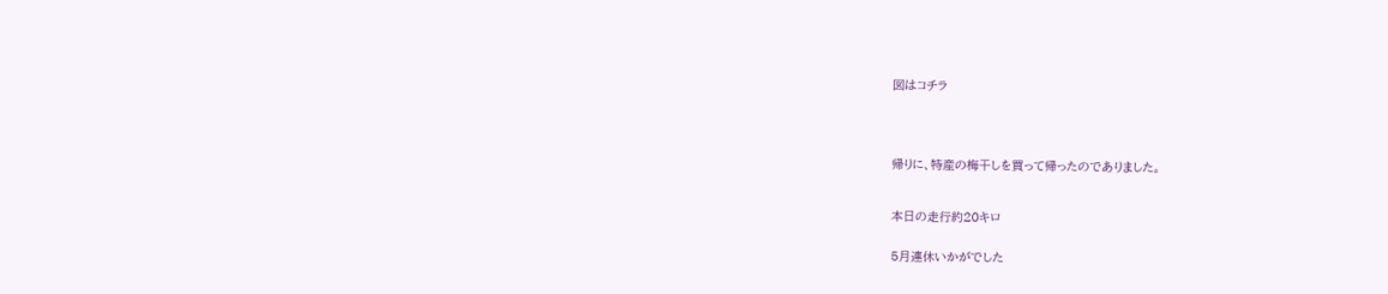図はコチラ





帰りに、特産の梅干しを買って帰ったのでありました。



本日の走行約20キロ


5月連休いかがでした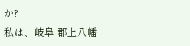か?
私は、岐阜 郡上八幡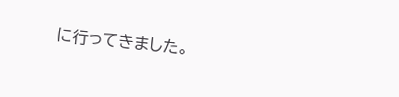に行ってきました。